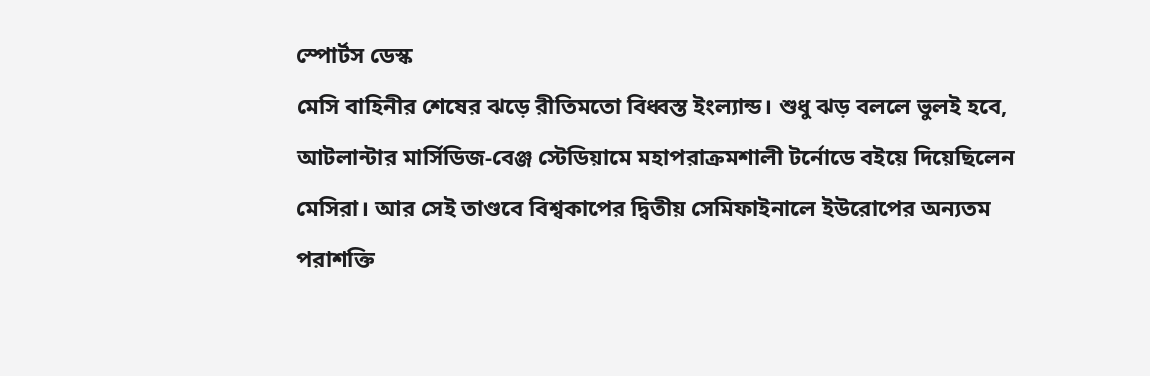স্পোর্টস ডেস্ক
মেসি বাহিনীর শেষের ঝড়ে রীতিমতো বিধ্বস্ত ইংল্যান্ড। শুধু ঝড় বললে ভুলই হবে, আটলান্টার মার্সিডিজ-বেঞ্জ স্টেডিয়ামে মহাপরাক্রমশালী টর্নোডে বইয়ে দিয়েছিলেন মেসিরা। আর সেই তাণ্ডবে বিশ্বকাপের দ্বিতীয় সেমিফাইনালে ইউরোপের অন্যতম পরাশক্তি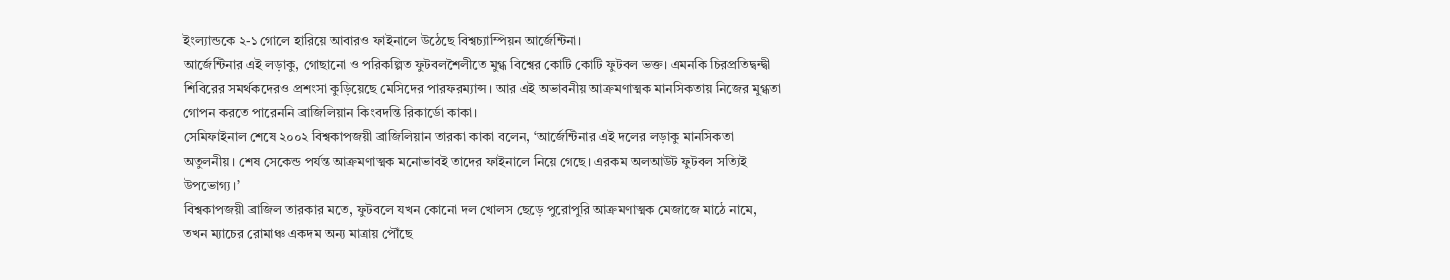ইংল্যান্ডকে ২-১ গোলে হারিয়ে আবারও ফাইনালে উঠেছে বিশ্বচ্যাম্পিয়ন আর্জেন্টিনা।
আর্জেন্টিনার এই লড়াকু, গোছানো ও পরিকল্পিত ফুটবলশৈলীতে মুগ্ধ বিশ্বের কোটি কোটি ফুটবল ভক্ত। এমনকি চিরপ্রতিদ্বন্দ্বী শিবিরের সমর্থকদেরও প্রশংসা কুড়িয়েছে মেসিদের পারফরম্যান্স। আর এই অভাবনীয় আক্রমণাত্মক মানসিকতায় নিজের মুগ্ধতা গোপন করতে পারেননি ব্রাজিলিয়ান কিংবদন্তি রিকার্ডো কাকা।
সেমিফাইনাল শেষে ২০০২ বিশ্বকাপজয়ী ব্রাজিলিয়ান তারকা কাকা বলেন, ‘আর্জেন্টিনার এই দলের লড়াকু মানসিকতা অতুলনীয়। শেষ সেকেন্ড পর্যন্ত আক্রমণাত্মক মনোভাবই তাদের ফাইনালে নিয়ে গেছে। এরকম অলআউট ফুটবল সত্যিই উপভোগ্য।’
বিশ্বকাপজয়ী ব্রাজিল তারকার মতে, ফুটবলে যখন কোনো দল খোলস ছেড়ে পুরোপুরি আক্রমণাত্মক মেজাজে মাঠে নামে, তখন ম্যাচের রোমাঞ্চ একদম অন্য মাত্রায় পৌঁছে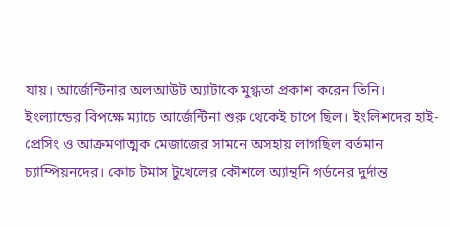যায়। আর্জেন্টিনার অলআউট অ্যাটাকে মুগ্ধতা প্রকাশ করেন তিনি।
ইংল্যান্ডের বিপক্ষে ম্যাচে আর্জেন্টিনা শুরু থেকেই চাপে ছিল। ইংলিশদের হাই-প্রেসিং ও আক্রমণাত্মক মেজাজের সামনে অসহায় লাগছিল বর্তমান চ্যাম্পিয়নদের। কোচ টমাস টুখেলের কৌশলে অ্যান্থনি গর্ডনের দুর্দান্ত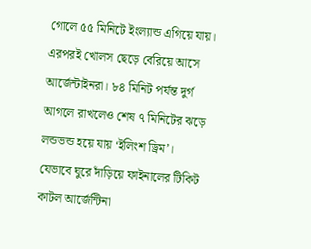গোলে ৫৫ মিনিটে ইংল্যান্ড এগিয়ে যায়। এরপরই খোলস ছেড়ে বেরিয়ে আসে আর্জেন্টাইনরা। ৮৪ মিনিট পর্যন্ত দুর্গ আগলে রাখলেও শেষ ৭ মিনিটের ঝড়ে লন্ডভন্ড হয়ে যায় ‘ইলিংশ ড্রিম’।
যেভাবে ঘুরে দাঁড়িয়ে ফাইনালের টিকিট কাটল আর্জেন্টিনা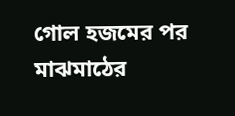গোল হজমের পর মাঝমাঠের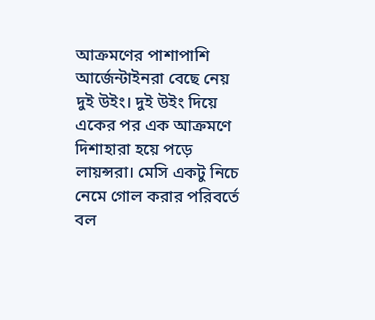আক্রমণের পাশাপাশি আর্জেন্টাইনরা বেছে নেয় দুই উইং। দুই উইং দিয়ে একের পর এক আক্রমণে দিশাহারা হয়ে পড়ে লায়ন্সরা। মেসি একটু নিচে নেমে গোল করার পরিবর্তে বল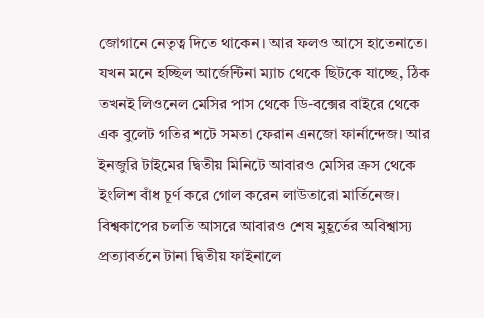জোগানে নেতৃত্ব দিতে থাকেন। আর ফলও আসে হাতেনাতে।
যখন মনে হচ্ছিল আর্জেন্টিনা ম্যাচ থেকে ছিটকে যাচ্ছে, ঠিক তখনই লিওনেল মেসির পাস থেকে ডি-বক্সের বাইরে থেকে এক বুলেট গতির শটে সমতা ফেরান এনজো ফার্নান্দেজ। আর ইনজুরি টাইমের দ্বিতীয় মিনিটে আবারও মেসির ক্রস থেকে ইংলিশ বাঁধ চূর্ণ করে গোল করেন লাউতারো মার্তিনেজ।
বিশ্বকাপের চলতি আসরে আবারও শেষ মুহূর্তের অবিশ্বাস্য প্রত্যাবর্তনে টানা দ্বিতীয় ফাইনালে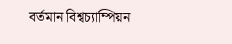বর্তমান বিশ্বচ্যাম্পিয়ন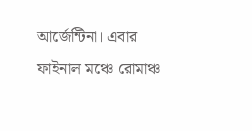আর্জেন্টিনা। এবার ফাইনাল মঞ্চে রোমাঞ্চ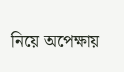নিয়ে অপেক্ষায়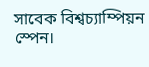সাবেক বিশ্বচ্যাম্পিয়ন স্পেন।